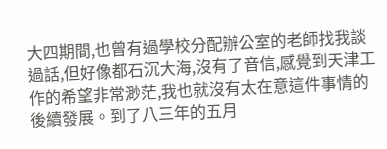大四期間,也曾有過學校分配辦公室的老師找我談過話,但好像都石沉大海,沒有了音信,感覺到天津工作的希望非常渺茫,我也就沒有太在意這件事情的後續發展。到了八三年的五月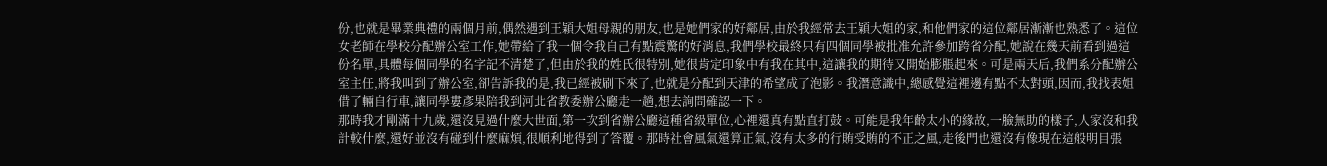份,也就是畢業典禮的兩個月前,偶然遇到王穎大姐母親的朋友,也是她們家的好鄰居,由於我經常去王穎大姐的家,和他們家的這位鄰居漸漸也熟悉了。這位女老師在學校分配辦公室工作,她帶給了我一個令我自己有點震驚的好消息,我們學校最終只有四個同學被批准允許參加跨省分配,她說在幾天前看到過這份名單,具體每個同學的名字記不清楚了,但由於我的姓氏很特別,她很肯定印象中有我在其中,這讓我的期待又開始膨脹起來。可是兩天后,我們系分配辦公室主任,將我叫到了辦公室,卻告訴我的是,我已經被刷下來了,也就是分配到天津的希望成了泡影。我潛意識中,總感覺這裡邊有點不太對頭,因而,我找表姐借了輛自行車,讓同學婁彥果陪我到河北省教委辦公廳走一趟,想去詢問確認一下。
那時我才剛滿十九歲,還沒見過什麼大世面,第一次到省辦公廳這種省級單位,心裡還真有點直打鼓。可能是我年齡太小的緣故,一臉無助的樣子,人家沒和我計較什麼,還好並沒有碰到什麼麻煩,很順利地得到了答覆。那時社會風氣還算正氣,沒有太多的行賄受賄的不正之風,走後門也還沒有像現在這般明目張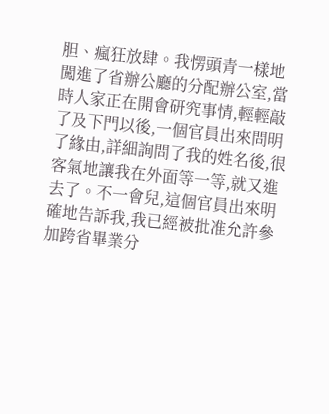胆、瘋狂放肆。我愣頭青一樣地闖進了省辦公廳的分配辦公室,當時人家正在開會研究事情,輕輕敲了及下門以後,一個官員出來問明了緣由,詳細詢問了我的姓名後,很客氣地讓我在外面等一等,就又進去了。不一會兒,這個官員出來明確地告訴我,我已經被批准允許參加跨省畢業分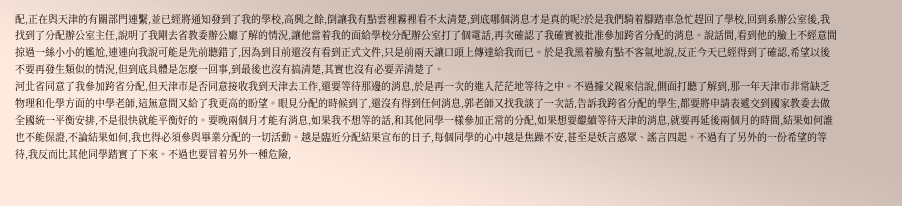配,正在與天津的有關部門連繫,並已經將通知發到了我的學校,高興之餘,倒讓我有點雲裡霧裡看不太清楚,到底哪個消息才是真的呢?於是我們騎着腳踏車急忙趕回了學校,回到系辦公室後,我找到了分配辦公室主任,說明了我剛去省教委辦公廳了解的情況,讓他當着我的面給學校分配辦公室打了個電話,再次確認了我確實被批准參加跨省分配的消息。說話間,看到他的臉上不經意間掠過一絲小小的尷尬,連連向我說可能是先前聽錯了,因為到目前還沒有看到正式文件,只是前兩天讓口頭上傳達給我而已。於是我黑着臉有點不客氣地說,反正今天已經得到了確認,希望以後不要再發生類似的情況,但到底具體是怎麼一回事,到最後也沒有搞清楚,其實也沒有必要弄清楚了。
河北省同意了我參加跨省分配,但天津市是否同意接收我到天津去工作,還要等待那邊的消息,於是再一次的進入茫茫地等待之中。不過據父親來信說,側面打聽了解到,那一年天津市非常缺乏物理和化學方面的中學老師,這無意間又給了我更高的盼望。眼見分配的時候到了,還沒有得到任何消息,郭老師又找我談了一次話,告訴我跨省分配的學生,都要將申請表遞交到國家教委去做全國統一平衡安排,不是很快就能平衡好的。要晚兩個月才能有消息,如果我不想等的話,和其他同學一樣參加正常的分配,如果想要繼續等待天津的消息,就要再延後兩個月的時間,結果如何誰也不能保證,不論結果如何,我也得必須參與畢業分配的一切活動。越是臨近分配結果宣布的日子,每個同學的心中越是焦躁不安,甚至是妖言惑眾、謠言四起。不過有了另外的一份希望的等待,我反而比其他同學踏實了下來。不過也要冒着另外一種危險,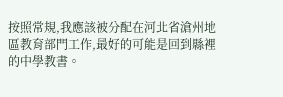按照常規,我應該被分配在河北省滄州地區教育部門工作,最好的可能是回到縣裡的中學教書。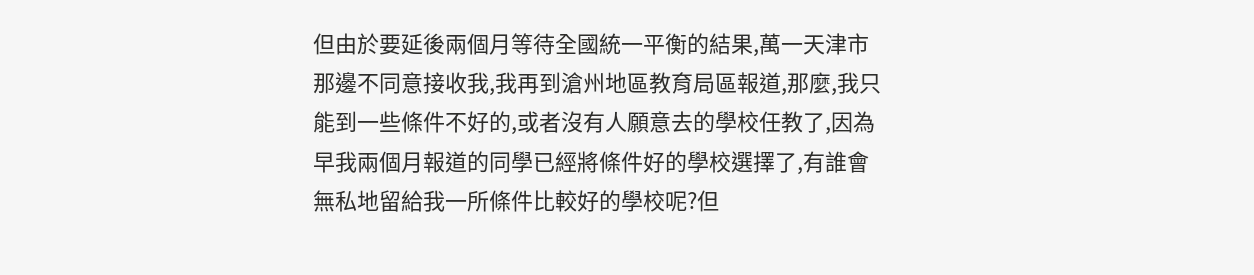但由於要延後兩個月等待全國統一平衡的結果,萬一天津市那邊不同意接收我,我再到滄州地區教育局區報道,那麼,我只能到一些條件不好的,或者沒有人願意去的學校任教了,因為早我兩個月報道的同學已經將條件好的學校選擇了,有誰會無私地留給我一所條件比較好的學校呢?但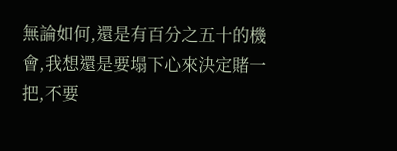無論如何,還是有百分之五十的機會,我想還是要塌下心來決定賭一把,不要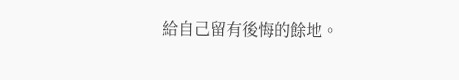給自己留有後悔的餘地。